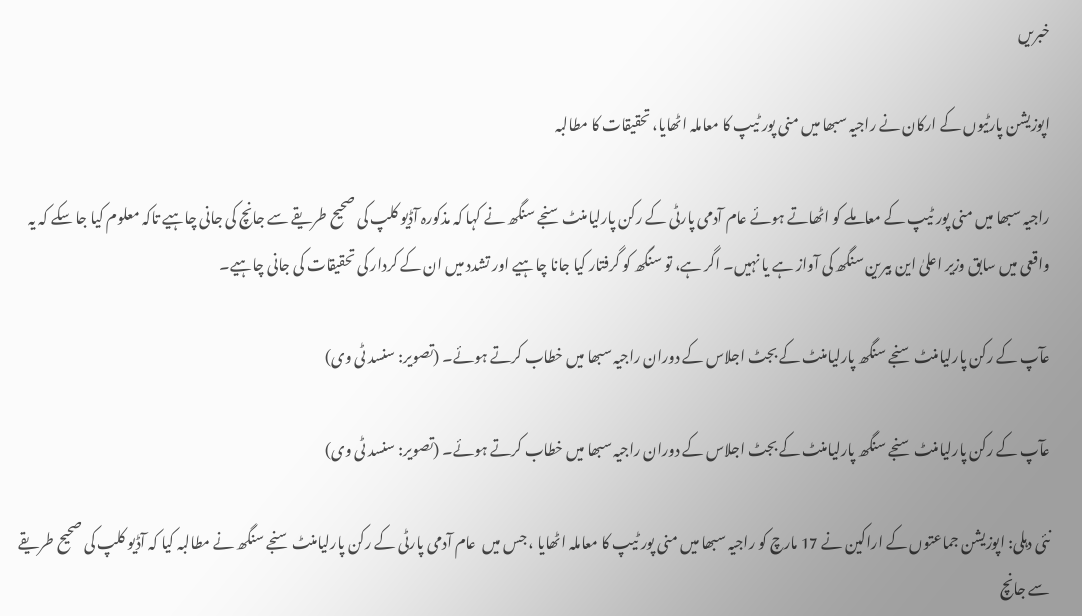خبریں

اپوزیشن پارٹیوں کے ارکان نے راجیہ سبھا میں منی پور ٹیپ کا معاملہ اٹھایا، تحقیقات کا مطالبہ

راجیہ سبھا میں منی پور ٹیپ کے معاملے کو اٹھاتے ہوئے عام آدمی پارٹی کے رکن پارلیامنٹ سنجے سنگھ نے کہا کہ مذکورہ آڈیو کلپ کی صحیح طریقے سے جانچ کی جانی چاہیے تاکہ معلوم کیا جا سکے کہ یہ واقعی میں سابق وزیر اعلیٰ این بیرین سنگھ کی آواز ہے یا نہیں۔ اگر ہے، تو سنگھ کو گرفتار کیا جانا چاہیے اور تشدد میں ان کے کردار کی تحقیقات کی جانی چاہیے۔

عآپ کے رکن پارلیامنٹ سنجے سنگھ پارلیامنٹ کے بجٹ اجلاس کے دوران راجیہ سبھا میں خطاب کرتے ہوئے۔ (تصویر: سنسد ٹی وی)

عآپ کے رکن پارلیامنٹ سنجے سنگھ پارلیامنٹ کے بجٹ اجلاس کے دوران راجیہ سبھا میں خطاب کرتے ہوئے۔ (تصویر: سنسد ٹی وی)

نئی دہلی: اپوزیشن جماعتوں کے اراکین نے 17 مارچ کو راجیہ سبھا میں منی پور ٹیپ کا معاملہ اٹھایا ، جس میں  عام آدمی پارٹی کے رکن پارلیامنٹ سنجے سنگھ نے مطالبہ کیا کہ آڈیو کلپ کی صحیح طریقے سے جانچ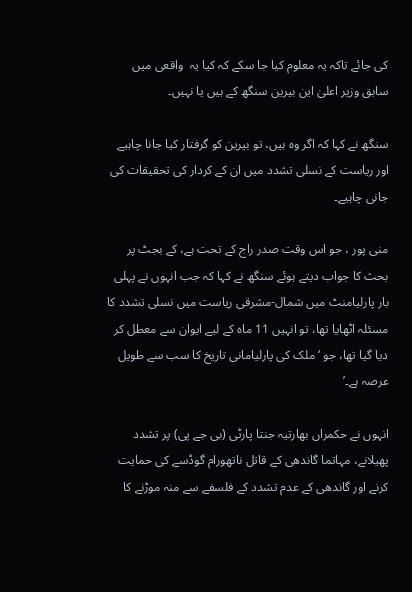کی جائے تاکہ یہ معلوم کیا جا سکے کہ کیا یہ  واقعی میں  سابق وزیر اعلیٰ این بیرین سنگھ کے ہیں یا نہیں۔

سنگھ نے کہا کہ اگر وہ ہیں، تو بیرین کو گرفتار کیا جانا چاہیے اور ریاست کے نسلی تشدد میں ان کے کردار کی تحقیقات کی جانی چاہیے۔

منی پور ، جو اس وقت صدر راج کے تحت ہے، کے بجٹ پر بحث کا جواب دیتے ہوئے سنگھ نے کہا کہ جب انہوں نے پہلی بار پارلیامنٹ میں شمال-مشرقی ریاست میں نسلی تشدد کا مسئلہ اٹھایا تھا، تو انہیں 11 ماہ کے لیے ایوان سے معطل کر دیا گیا تھا، جو ‘ملک کی پارلیامانی تاریخ کا سب سے طویل عرصہ ہے۔’

انہوں نے حکمراں بھارتیہ جنتا پارٹی (بی جے پی) پر تشدد پھیلانے، مہاتما گاندھی کے قاتل ناتھورام گوڈسے کی حمایت کرنے اور گاندھی کے عدم تشدد کے فلسفے سے منہ موڑنے کا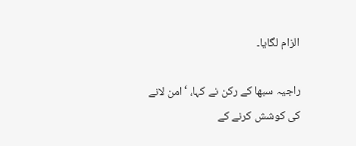الزام لگایا۔

راجیہ سبھا کے رکن نے کہا، ‘امن لانے کی کوشش کرنے کے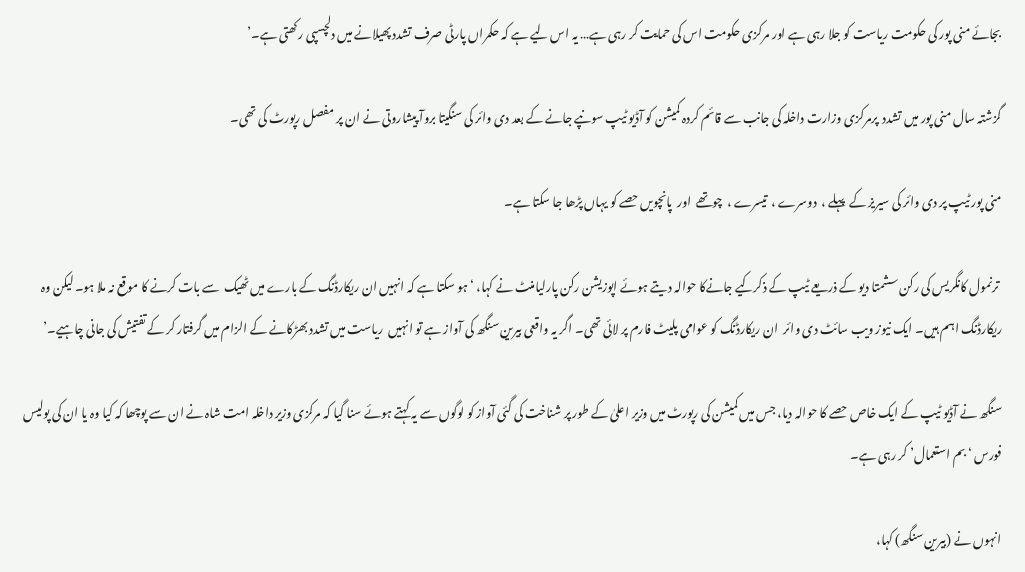بجائے منی پور کی حکومت ریاست کو جلا رہی ہے اور مرکزی حکومت اس کی حمایت کر رہی ہے… یہ اس لیے ہے کہ حکمراں پارٹی صرف تشدد پھیلانے میں دلچسپی رکھتی ہے۔’

گزشتہ سال منی پور میں تشدد  پرمرکزی وزارت داخلہ کی جانب سے قائم کردہ کمیشن کو آڈیو ٹیپ سونپے جانے کے بعد دی وائر کی سنگیتا بروآ پیشاروتی نے ان پر مفصل رپورٹ کی تھی۔

منی پور ٹیپ پر دی وائر کی سیریز کے  پہلے ،  دوسرے ،  تیسرے ،  چوتھے  اور  پانچویں حصے کو یہاں پڑھا جا سکتا ہے۔

 ترنمول کانگریس کی رکن سشمتا دیو کے ذریعے ٹیپ کے ذکرکیے جانےکا حوالہ دیتے ہوئے اپوزیشن رکن پارلیامنٹ نے کہا، ‘ہو سکتا ہے کہ انہیں ان ریکارڈنگ کے بارے میں ٹھیک  سے بات کرنے کا موقع نہ ملا ہو۔ لیکن وہ ریکارڈنگ اہم ہیں۔ ایک نیوز ویب سائٹ دی وائر  ان ریکارڈنگ کو عوامی پلیٹ فارم پر لائی تھی۔ اگر یہ واقعی بیرین سنگھ کی آواز ہے تو انہیں  ریاست میں تشدد بھڑکانے کے الزام میں گرفتار کر کے تفتیش کی جانی چاہیے۔’

سنگھ نے آڈیو ٹیپ کے ایک خاص حصے کا حوالہ دیا، جس میں کمیشن کی رپورٹ میں وزیر اعلیٰ کے طور پر شناخت کی گئی آواز کو لوگوں سے یہ کہتے ہوئے سنا گیا کہ مرکزی وزیر داخلہ امت شاہ نے ان سے پوچھا کہ کیا وہ یا ان کی پولیس فورس ‘بم استعمال’ کر رہی ہے۔

انہوں نے (بیرین سنگھ) کہا،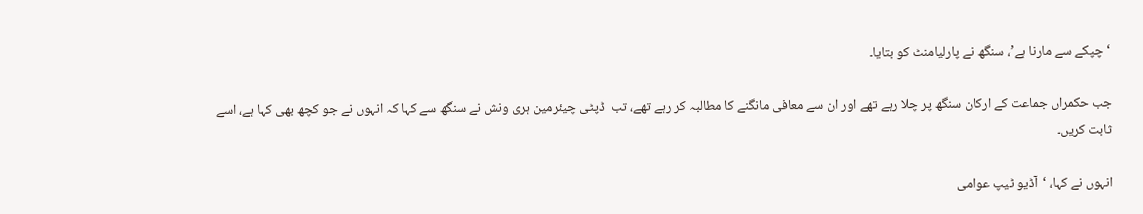‘چپکے سے مارنا ہے’، سنگھ نے پارلیامنٹ کو بتایا۔

جب حکمراں جماعت کے ارکان سنگھ پر چلا رہے تھے اور ان سے معافی مانگنے کا مطالبہ کر رہے تھے، تب  ڈپٹی چیئرمین ہری ونش نے سنگھ سے کہا کہ انہوں نے جو کچھ بھی کہا ہے، اسے  ثابت کریں۔

انہوں نے کہا، ‘آڈیو ٹیپ عوامی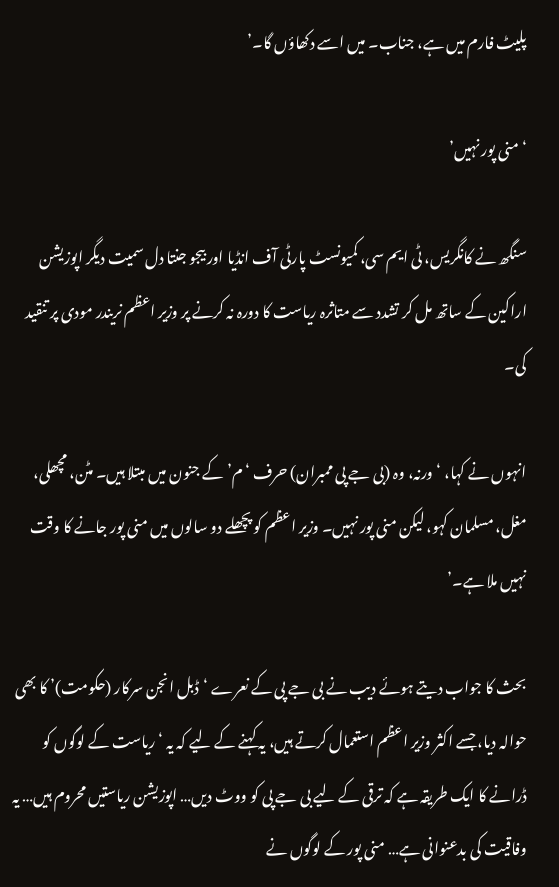پلیٹ فارم میں ہے، جناب۔ میں اسے دکھاؤں گا۔’

‘منی پور نہیں’

سنگھ نے کانگریس، ٹی ایم سی، کمیونسٹ پارٹی آف انڈیا اور بیجو جنتا دل سمیت دیگر اپوزیشن اراکین کے ساتھ مل کر تشدد سے متاثرہ ریاست کا دورہ نہ کرنے پر وزیر اعظم نریندر مودی پر تنقید کی۔

انہوں نے کہا، ‘ورنہ، وہ (بی جے پی ممبران) حرف ‘م’ کے جنون میں مبتلا ہیں۔ مٹن، مچھلی، مغل، مسلمان کہو، لیکن منی پور نہیں۔ وزیر اعظم کو پچھلے دو سالوں میں منی پور جانے کا وقت نہیں ملا ہے۔’

بحث کا جواب دیتے ہوئے دیب نے بی جے پی کے نعرے ‘ڈبل انجن سرکار (حکومت)’ کا بھی حوالہ دیا، جسے اکثر وزیر اعظم استعمال کرتے ہیں، یہ کہنے کے لیے کہ یہ ‘ریاست کے لوگوں کو ڈرانے کا ایک طریقہ ہے کہ ترقی کے لیے بی جے پی کو ووٹ دیں… اپوزیشن ریاستیں محروم ہیں… یہ وفاقیت کی بدعنوانی ہے… منی پور کے لوگوں نے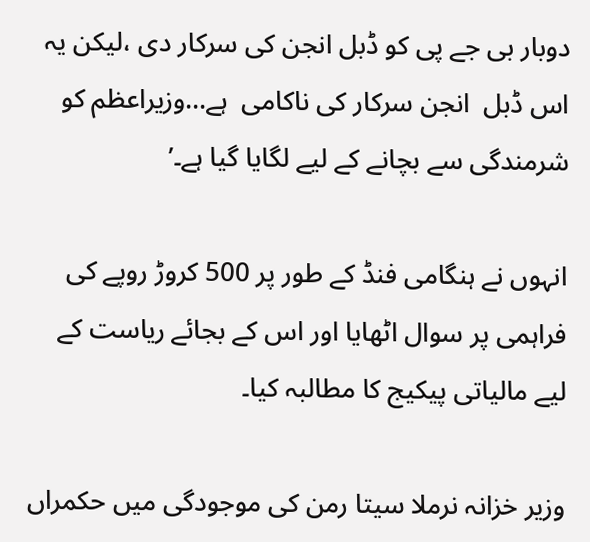دوبار بی جے پی کو ڈبل انجن کی سرکار دی ،لیکن یہ اس ڈبل  انجن سرکار کی ناکامی  ہے…وزیراعظم کو شرمندگی سے بچانے کے لیے لگایا گیا ہے۔’

انہوں نے ہنگامی فنڈ کے طور پر 500 کروڑ روپے کی فراہمی پر سوال اٹھایا اور اس کے بجائے ریاست کے لیے مالیاتی پیکیج کا مطالبہ کیا۔

وزیر خزانہ نرملا سیتا رمن کی موجودگی میں حکمراں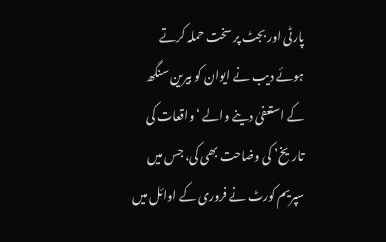پارٹی اور بجٹ پر سخت حملہ کرتے ہوئے دیب نے ایوان کو بیرین سنگھ کے استعفیٰ دینے والے ‘واقعات کی تاریخ’ کی وضاحت بھی کی، جس میں سپریم کورٹ نے فروری کے اوائل میں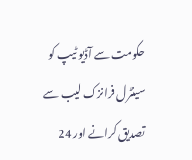حکومت سے آڈیو ٹیپ کو سینٹرل فرانزک لیب سے تصدیق کرانے اور 24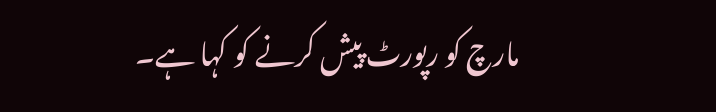مارچ کو رپورٹ پیش کرنے کو کہا ہے۔